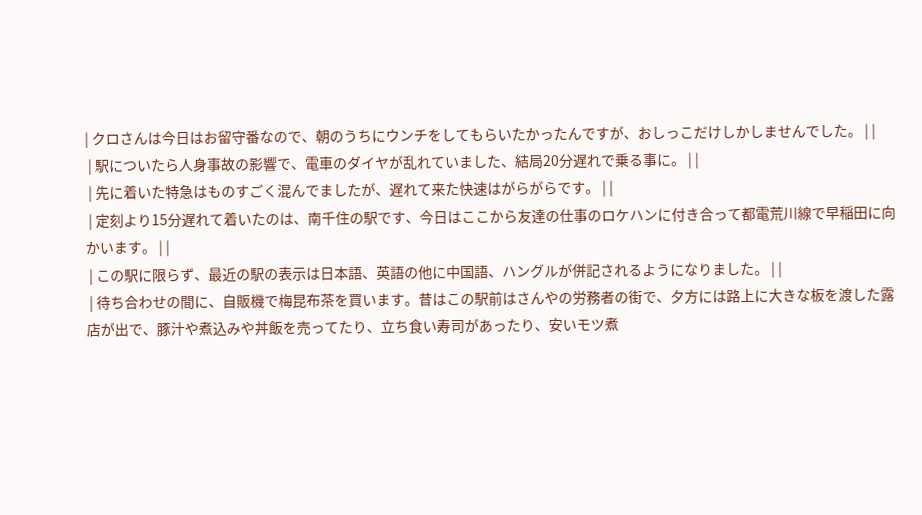| クロさんは今日はお留守番なので、朝のうちにウンチをしてもらいたかったんですが、おしっこだけしかしませんでした。 | |
 | 駅についたら人身事故の影響で、電車のダイヤが乱れていました、結局20分遅れで乗る事に。 | |
 | 先に着いた特急はものすごく混んでましたが、遅れて来た快速はがらがらです。 | |
 | 定刻より15分遅れて着いたのは、南千住の駅です、今日はここから友達の仕事のロケハンに付き合って都電荒川線で早稲田に向かいます。 | |
 | この駅に限らず、最近の駅の表示は日本語、英語の他に中国語、ハングルが併記されるようになりました。 | |
 | 待ち合わせの間に、自販機で梅昆布茶を買います。昔はこの駅前はさんやの労務者の街で、夕方には路上に大きな板を渡した露店が出で、豚汁や煮込みや丼飯を売ってたり、立ち食い寿司があったり、安いモツ煮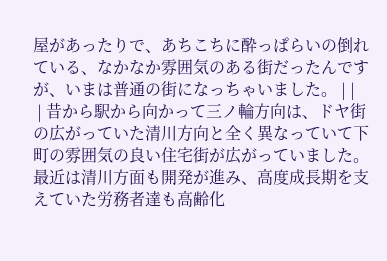屋があったりで、あちこちに酔っぱらいの倒れている、なかなか雰囲気のある街だったんですが、いまは普通の街になっちゃいました。 | |
 | 昔から駅から向かって三ノ輪方向は、ドヤ街の広がっていた清川方向と全く異なっていて下町の雰囲気の良い住宅街が広がっていました。最近は清川方面も開発が進み、高度成長期を支えていた労務者達も高齢化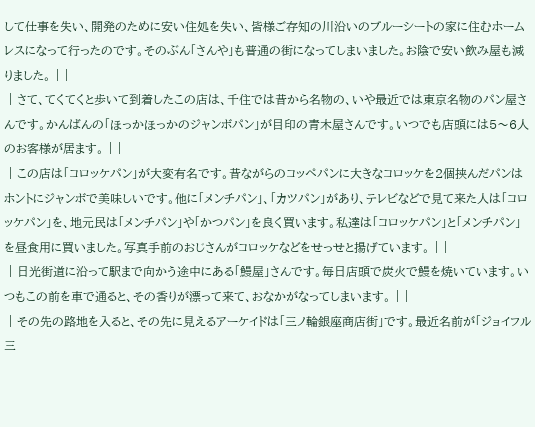して仕事を失い、開発のために安い住処を失い、皆様ご存知の川沿いのブルーシートの家に住むホームレスになって行ったのです。そのぶん「さんや」も普通の街になってしまいました。お陰で安い飲み屋も減りました。 | |
 | さて、てくてくと歩いて到着したこの店は、千住では昔から名物の、いや最近では東京名物のパン屋さんです。かんばんの「ほっかほっかのジャンボパン」が目印の青木屋さんです。いつでも店頭には5〜6人のお客様が居ます。 | |
 | この店は「コロッケパン」が大変有名です。昔ながらのコッペパンに大きなコロッケを2個挟んだパンはホントにジャンボで美味しいです。他に「メンチパン」、「カツパン」があり、テレビなどで見て来た人は「コロッケパン」を、地元民は「メンチパン」や「かつパン」を良く買います。私達は「コロッケパン」と「メンチパン」を昼食用に買いました。写真手前のおじさんがコロッケなどをせっせと揚げています。 | |
 | 日光街道に沿って駅まで向かう途中にある「鰻屋」さんです。毎日店頭で炭火で鰻を焼いています。いつもこの前を車で通ると、その香りが漂って来て、おなかがなってしまいます。 | |
 | その先の路地を入ると、その先に見えるアーケイドは「三ノ輪銀座商店街」です。最近名前が「ジョイフル三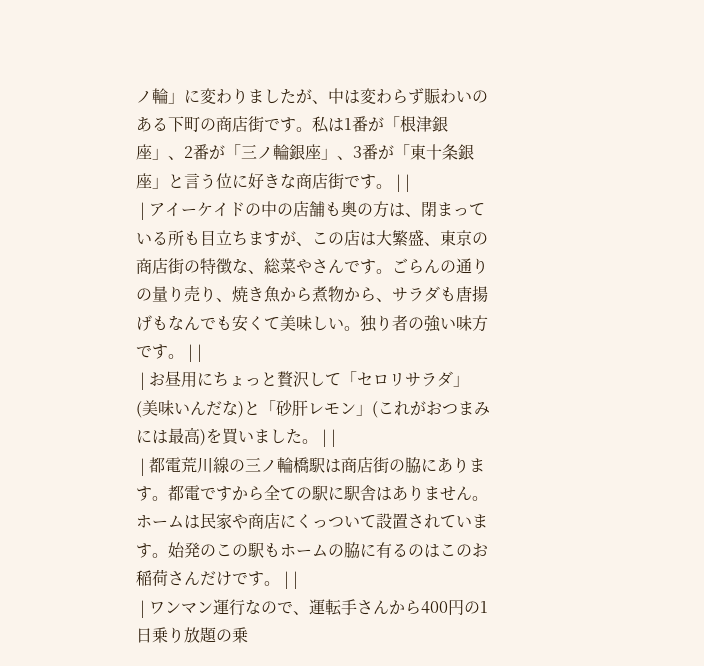ノ輪」に変わりましたが、中は変わらず賑わいのある下町の商店街です。私は1番が「根津銀座」、2番が「三ノ輪銀座」、3番が「東十条銀座」と言う位に好きな商店街です。 | |
 | アイーケイドの中の店舗も奥の方は、閉まっている所も目立ちますが、この店は大繁盛、東京の商店街の特徴な、総菜やさんです。ごらんの通りの量り売り、焼き魚から煮物から、サラダも唐揚げもなんでも安くて美味しい。独り者の強い味方です。 | |
 | お昼用にちょっと贅沢して「セロリサラダ」(美味いんだな)と「砂肝レモン」(これがおつまみには最高)を買いました。 | |
 | 都電荒川線の三ノ輪橋駅は商店街の脇にあります。都電ですから全ての駅に駅舎はありません。ホームは民家や商店にくっついて設置されています。始発のこの駅もホームの脇に有るのはこのお稲荷さんだけです。 | |
 | ワンマン運行なので、運転手さんから400円の1日乗り放題の乗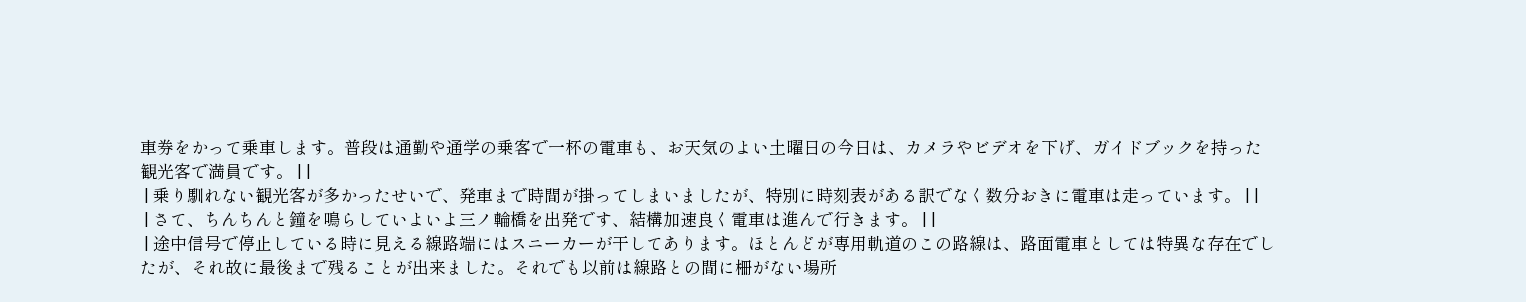車券をかって乗車します。普段は通勤や通学の乗客で一杯の電車も、お天気のよい土曜日の今日は、カメラやビデオを下げ、ガイドブックを持った観光客で満員です。 | |
 | 乗り馴れない観光客が多かったせいで、発車まで時間が掛ってしまいましたが、特別に時刻表がある訳でなく数分おきに電車は走っています。 | |
 | さて、ちんちんと鐘を鳴らしていよいよ三ノ輪橋を出発です、結構加速良く電車は進んで行きます。 | |
 | 途中信号で停止している時に見える線路端にはスニーカーが干してあります。ほとんどが専用軌道のこの路線は、路面電車としては特異な存在でしたが、それ故に最後まで残ることが出来ました。それでも以前は線路との間に柵がない場所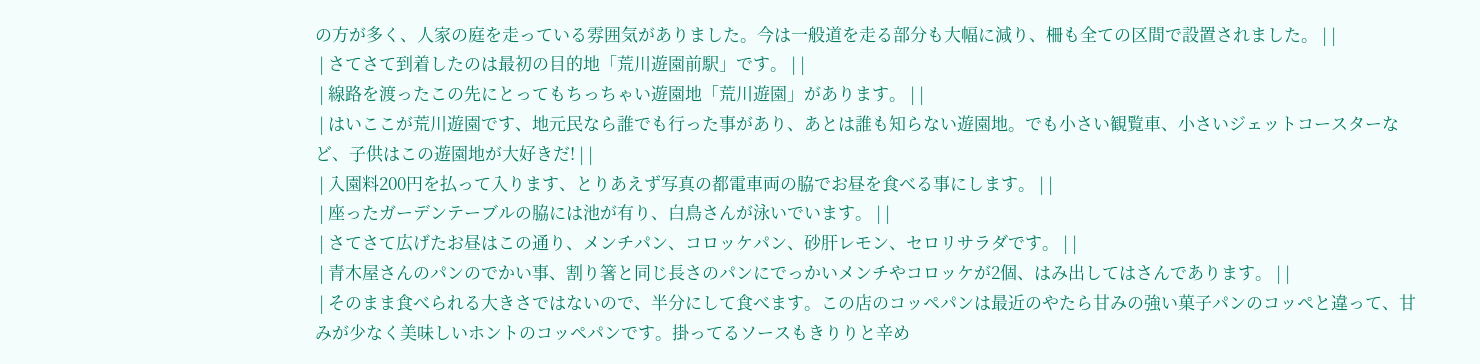の方が多く、人家の庭を走っている雰囲気がありました。今は一般道を走る部分も大幅に減り、柵も全ての区間で設置されました。 | |
 | さてさて到着したのは最初の目的地「荒川遊園前駅」です。 | |
 | 線路を渡ったこの先にとってもちっちゃい遊園地「荒川遊園」があります。 | |
 | はいここが荒川遊園です、地元民なら誰でも行った事があり、あとは誰も知らない遊園地。でも小さい観覧車、小さいジェットコースターなど、子供はこの遊園地が大好きだ! | |
 | 入園料200円を払って入ります、とりあえず写真の都電車両の脇でお昼を食べる事にします。 | |
 | 座ったガーデンテーブルの脇には池が有り、白鳥さんが泳いでいます。 | |
 | さてさて広げたお昼はこの通り、メンチパン、コロッケパン、砂肝レモン、セロリサラダです。 | |
 | 青木屋さんのパンのでかい事、割り箸と同じ長さのパンにでっかいメンチやコロッケが2個、はみ出してはさんであります。 | |
 | そのまま食べられる大きさではないので、半分にして食べます。この店のコッペパンは最近のやたら甘みの強い菓子パンのコッペと違って、甘みが少なく美味しいホントのコッペパンです。掛ってるソースもきりりと辛め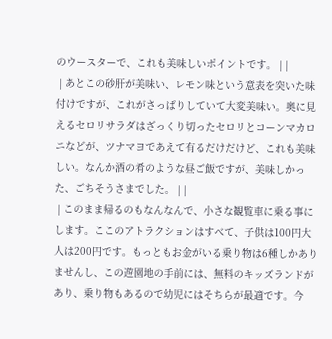のウースターで、これも美味しいポイントです。 | |
 | あとこの砂肝が美味い、レモン味という意表を突いた味付けですが、これがさっぱりしていて大変美味い。奥に見えるセロリサラダはざっくり切ったセロリとコーンマカロニなどが、ツナマヨであえて有るだけだけど、これも美味しい。なんか酒の肴のような昼ご飯ですが、美味しかった、ごちそうさまでした。 | |
 | このまま帰るのもなんなんで、小さな観覧車に乗る事にします。ここのアトラクションはすべて、子供は100円大人は200円です。もっともお金がいる乗り物は6種しかありませんし、この遊園地の手前には、無料のキッズランドがあり、乗り物もあるので幼児にはそちらが最適です。今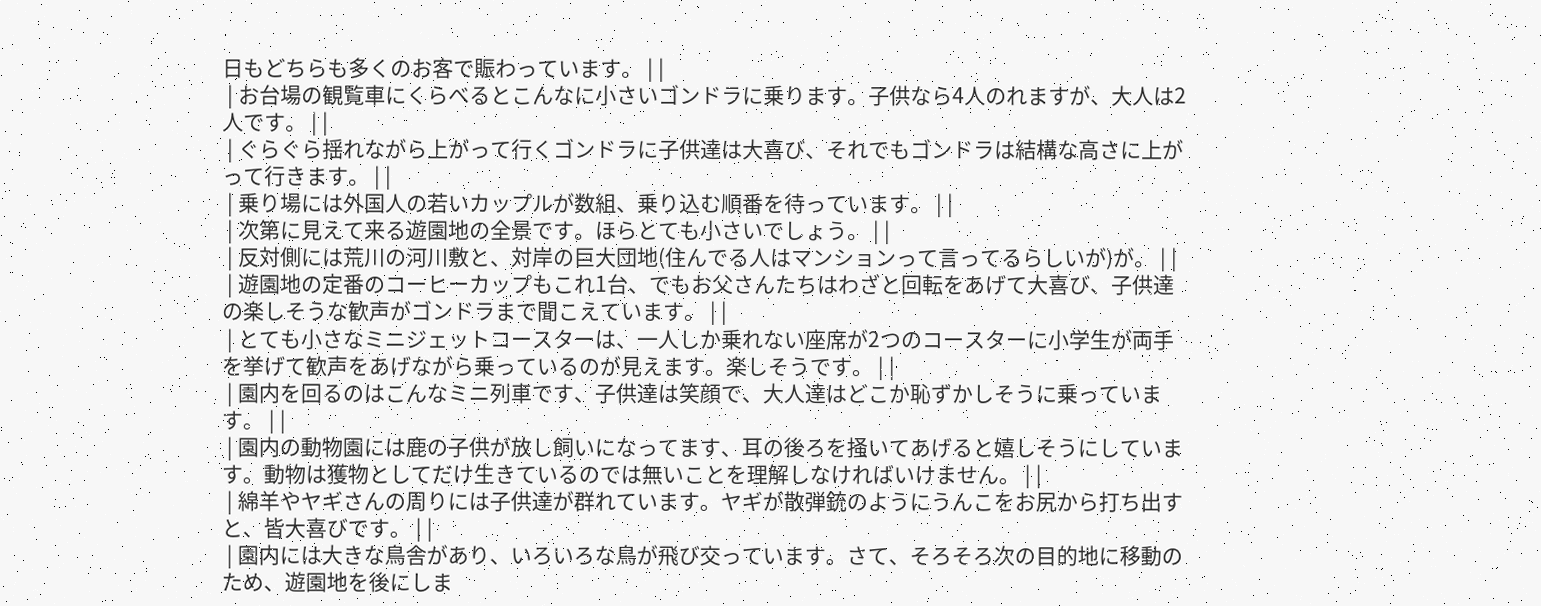日もどちらも多くのお客で賑わっています。 | |
 | お台場の観覧車にくらべるとこんなに小さいゴンドラに乗ります。子供なら4人のれますが、大人は2人です。 | |
 | ぐらぐら揺れながら上がって行くゴンドラに子供達は大喜び、それでもゴンドラは結構な高さに上がって行きます。 | |
 | 乗り場には外国人の若いカップルが数組、乗り込む順番を待っています。 | |
 | 次第に見えて来る遊園地の全景です。ほらとても小さいでしょう。 | |
 | 反対側には荒川の河川敷と、対岸の巨大団地(住んでる人はマンションって言ってるらしいが)が。 | |
 | 遊園地の定番のコーヒーカップもこれ1台、でもお父さんたちはわざと回転をあげて大喜び、子供達の楽しそうな歓声がゴンドラまで聞こえています。 | |
 | とても小さなミニジェットコースターは、一人しか乗れない座席が2つのコースターに小学生が両手を挙げて歓声をあげながら乗っているのが見えます。楽しそうです。 | |
 | 園内を回るのはこんなミニ列車です、子供達は笑顔で、大人達はどこか恥ずかしそうに乗っています。 | |
 | 園内の動物園には鹿の子供が放し飼いになってます、耳の後ろを掻いてあげると嬉しそうにしています。動物は獲物としてだけ生きているのでは無いことを理解しなければいけません。 | |
 | 綿羊やヤギさんの周りには子供達が群れています。ヤギが散弾銃のようにうんこをお尻から打ち出すと、皆大喜びです。 | |
 | 園内には大きな鳥舎があり、いろいろな鳥が飛び交っています。さて、そろそろ次の目的地に移動のため、遊園地を後にしま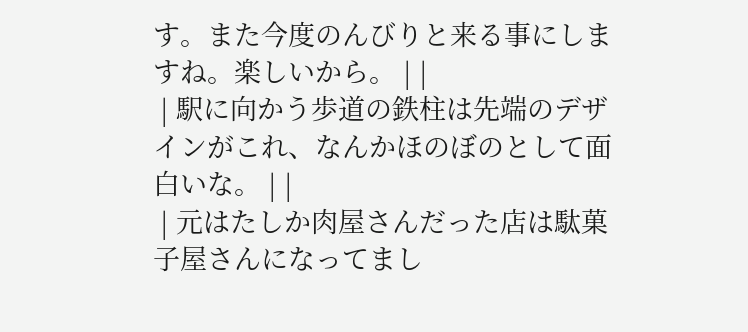す。また今度のんびりと来る事にしますね。楽しいから。 | |
 | 駅に向かう歩道の鉄柱は先端のデザインがこれ、なんかほのぼのとして面白いな。 | |
 | 元はたしか肉屋さんだった店は駄菓子屋さんになってまし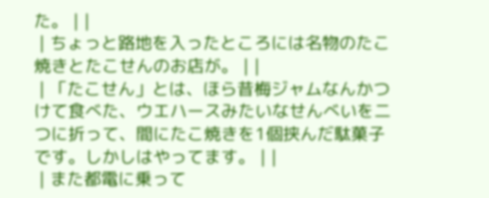た。 | |
 | ちょっと路地を入ったところには名物のたこ焼きとたこせんのお店が。 | |
 | 「たこせん」とは、ほら昔梅ジャムなんかつけて食べた、ウエハースみたいなせんべいを二つに折って、間にたこ焼きを1個挟んだ駄菓子です。しかしはやってます。 | |
 | また都電に乗って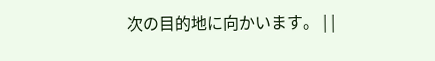次の目的地に向かいます。 | |